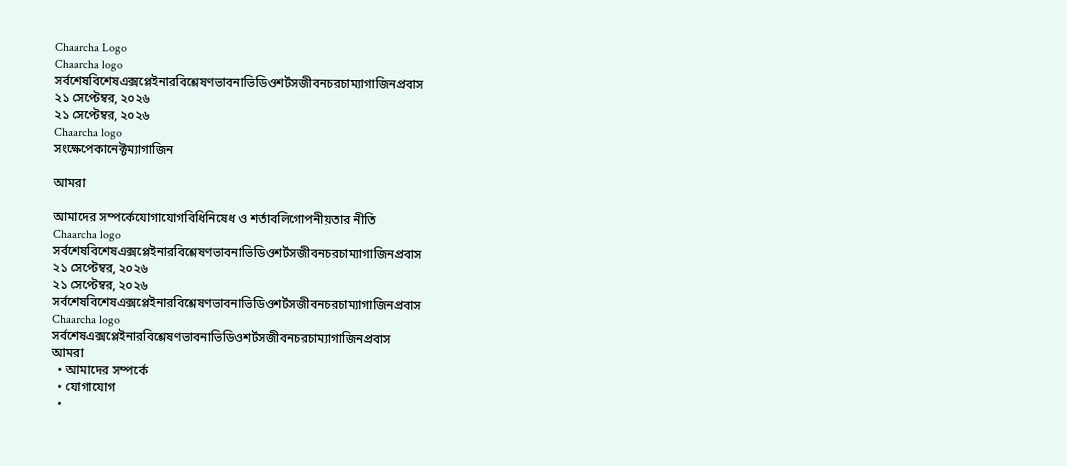Chaarcha Logo
Chaarcha logo
সর্বশেষবিশেষএক্সপ্লেইনারবিশ্লেষণভাবনাভিডিওশর্টসজীবনচরচাম্যাগাজিনপ্রবাস
২১ সেপ্টেম্বর, ২০২৬
২১ সেপ্টেম্বর, ২০২৬
Chaarcha logo
সংক্ষেপেকানেক্টম্যাগাজিন

আমরা

আমাদের সম্পর্কেযোগাযোগবিধিনিষেধ ও শর্তাবলিগোপনীয়তার নীতি
Chaarcha logo
সর্বশেষবিশেষএক্সপ্লেইনারবিশ্লেষণভাবনাভিডিওশর্টসজীবনচরচাম্যাগাজিনপ্রবাস
২১ সেপ্টেম্বর, ২০২৬
২১ সেপ্টেম্বর, ২০২৬
সর্বশেষবিশেষএক্সপ্লেইনারবিশ্লেষণভাবনাভিডিওশর্টসজীবনচরচাম্যাগাজিনপ্রবাস
Chaarcha logo
সর্বশেষএক্সপ্লেইনারবিশ্লেষণভাবনাভিডিওশর্টসজীবনচরচাম্যাগাজিনপ্রবাস
আমরা
  • আমাদের সম্পর্কে
  • যোগাযোগ
  •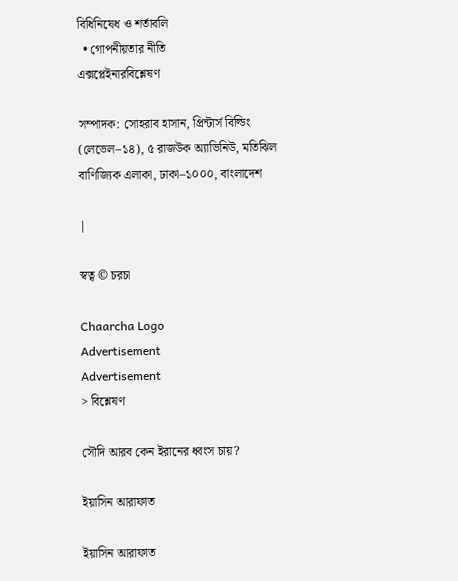বিধিনিষেধ ও শর্তাবলি
  • গোপনীয়তার নীতি
এক্সপ্লেইনারবিশ্লেষণ

সম্পাদক: সোহরাব হাসান, প্রিন্টার্স বিল্ডিং (লেভেল–১৪), ৫ রাজউক অ্যাভিনিউ, মতিঝিল বাণিজ্যিক এলাকা, ঢাকা–১০০০, বাংলাদেশ

|

স্বত্ব © চরচা

Chaarcha Logo
Advertisement
Advertisement
> বিশ্লেষণ

সৌদি আরব কেন ইরানের ধ্বংস চায়?

ইয়াসিন আরাফাত

ইয়াসিন আরাফাত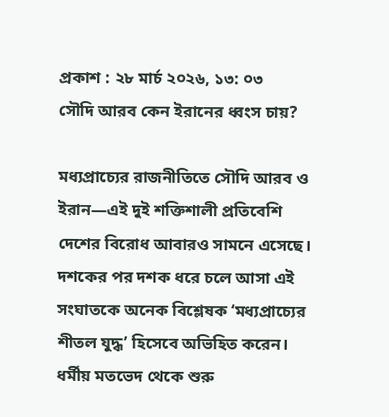প্রকাশ : ২৮ মার্চ ২০২৬, ১৩: ০৩
সৌদি আরব কেন ইরানের ধ্বংস চায়?

মধ্যপ্রাচ্যের রাজনীতিতে সৌদি আরব ও ইরান—এই দুই শক্তিশালী প্রতিবেশি দেশের বিরোধ আবারও সামনে এসেছে। দশকের পর দশক ধরে চলে আসা এই সংঘাতকে অনেক বিশ্লেষক ‘মধ্যপ্রাচ্যের শীতল যুদ্ধ’ হিসেবে অভিহিত করেন। ধর্মীয় মতভেদ থেকে শুরু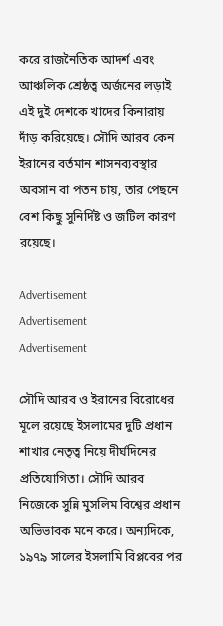করে রাজনৈতিক আদর্শ এবং আঞ্চলিক শ্রেষ্ঠত্ব অর্জনের লড়াই এই দুই দেশকে খাদের কিনারায় দাঁড় করিয়েছে। সৌদি আরব কেন ইরানের বর্তমান শাসনব্যবস্থার অবসান বা পতন চায়, তার পেছনে বেশ কিছু সুনির্দিষ্ট ও জটিল কারণ রয়েছে।

Advertisement
Advertisement
Advertisement

সৌদি আরব ও ইরানের বিরোধের মূলে রয়েছে ইসলামের দুটি প্রধান শাখার নেতৃত্ব নিয়ে দীর্ঘদিনের প্রতিযোগিতা। সৌদি আরব নিজেকে সুন্নি মুসলিম বিশ্বের প্রধান অভিভাবক মনে করে। অন্যদিকে, ১৯৭৯ সালের ইসলামি বিপ্লবের পর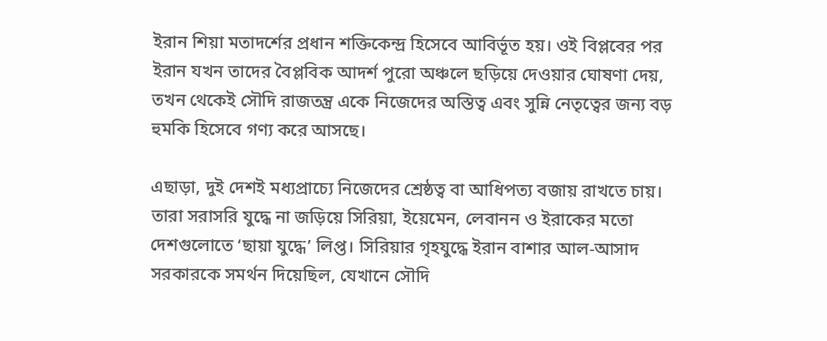ইরান শিয়া মতাদর্শের প্রধান শক্তিকেন্দ্র হিসেবে আবির্ভূত হয়। ওই বিপ্লবের পর ইরান যখন তাদের বৈপ্লবিক আদর্শ পুরো অঞ্চলে ছড়িয়ে দেওয়ার ঘোষণা দেয়, তখন থেকেই সৌদি রাজতন্ত্র একে নিজেদের অস্তিত্ব এবং সুন্নি নেতৃত্বের জন্য বড় হুমকি হিসেবে গণ্য করে আসছে।

এছাড়া, দুই দেশই মধ্যপ্রাচ্যে নিজেদের শ্রেষ্ঠত্ব বা আধিপত্য বজায় রাখতে চায়। তারা সরাসরি যুদ্ধে না জড়িয়ে সিরিয়া, ইয়েমেন, লেবানন ও ইরাকের মতো দেশগুলোতে ‘ছায়া যুদ্ধে’ লিপ্ত। সিরিয়ার গৃহযুদ্ধে ইরান বাশার আল-আসাদ সরকারকে সমর্থন দিয়েছিল, যেখানে সৌদি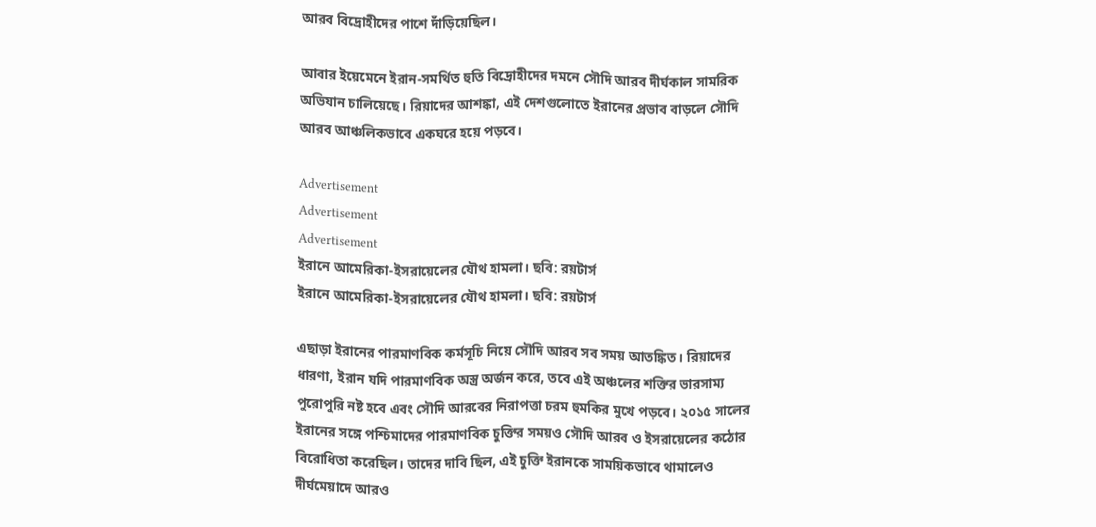আরব বিদ্রোহীদের পাশে দাঁড়িয়েছিল।

আবার ইয়েমেনে ইরান-সমর্থিত হুতি বিদ্রোহীদের দমনে সৌদি আরব দীর্ঘকাল সামরিক অভিযান চালিয়েছে। রিয়াদের আশঙ্কা, এই দেশগুলোতে ইরানের প্রভাব বাড়লে সৌদি আরব আঞ্চলিকভাবে একঘরে হয়ে পড়বে।

Advertisement
Advertisement
Advertisement
ইরানে আমেরিকা-ইসরায়েলের যৌথ হামলা। ছবি: রয়টার্স
ইরানে আমেরিকা-ইসরায়েলের যৌথ হামলা। ছবি: রয়টার্স

এছাড়া ইরানের পারমাণবিক কর্মসূচি নিয়ে সৌদি আরব সব সময় আতঙ্কিত। রিয়াদের ধারণা, ইরান যদি পারমাণবিক অস্ত্র অর্জন করে, তবে এই অঞ্চলের শক্তির ভারসাম্য পুরোপুরি নষ্ট হবে এবং সৌদি আরবের নিরাপত্তা চরম হুমকির মুখে পড়বে। ২০১৫ সালের ইরানের সঙ্গে পশ্চিমাদের পারমাণবিক চুক্তির সময়ও সৌদি আরব ও ইসরায়েলের কঠোর বিরোধিতা করেছিল। তাদের দাবি ছিল, এই চুক্তি ইরানকে সাময়িকভাবে থামালেও দীর্ঘমেয়াদে আরও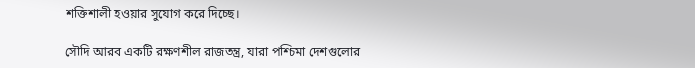শক্তিশালী হওয়ার সুযোগ করে দিচ্ছে।

সৌদি আরব একটি রক্ষণশীল রাজতন্ত্র, যারা পশ্চিমা দেশগুলোর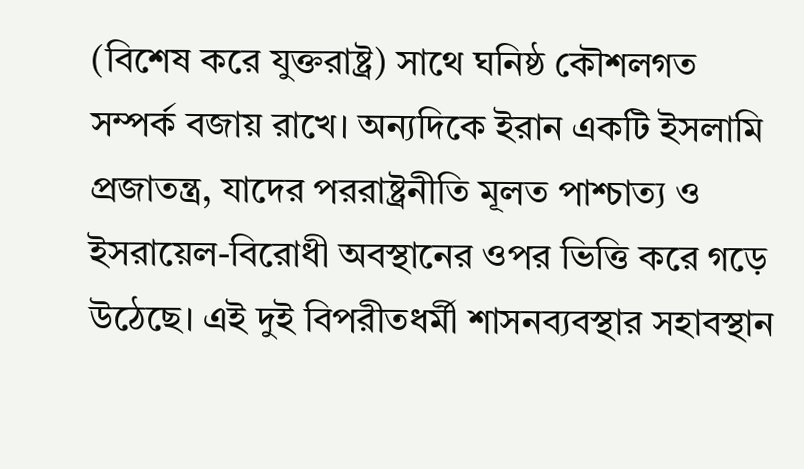(বিশেষ করে যুক্তরাষ্ট্র) সাথে ঘনিষ্ঠ কৌশলগত সম্পর্ক বজায় রাখে। অন্যদিকে ইরান একটি ইসলামি প্রজাতন্ত্র, যাদের পররাষ্ট্রনীতি মূলত পাশ্চাত্য ও ইসরায়েল-বিরোধী অবস্থানের ওপর ভিত্তি করে গড়ে উঠেছে। এই দুই বিপরীতধর্মী শাসনব্যবস্থার সহাবস্থান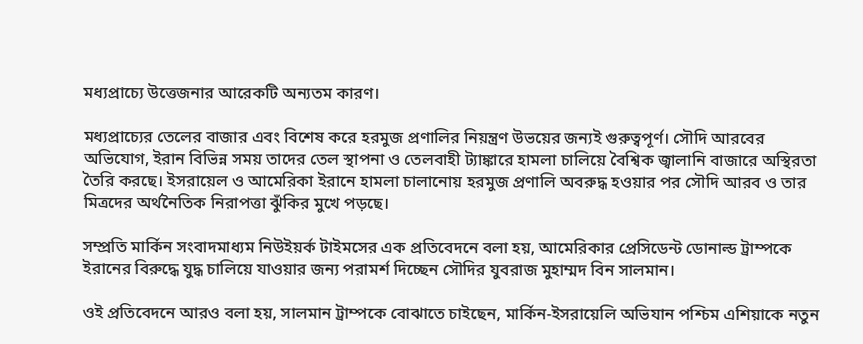মধ্যপ্রাচ্যে উত্তেজনার আরেকটি অন্যতম কারণ।

মধ্যপ্রাচ্যের তেলের বাজার এবং বিশেষ করে হরমুজ প্রণালির নিয়ন্ত্রণ উভয়ের জন্যই গুরুত্বপূর্ণ। সৌদি আরবের অভিযোগ, ইরান বিভিন্ন সময় তাদের তেল স্থাপনা ও তেলবাহী ট্যাঙ্কারে হামলা চালিয়ে বৈশ্বিক জ্বালানি বাজারে অস্থিরতা তৈরি করছে। ইসরায়েল ও আমেরিকা ইরানে হামলা চালানোয় হরমুজ প্রণালি অবরুদ্ধ হওয়ার পর সৌদি আরব ও তার মিত্রদের অর্থনৈতিক নিরাপত্তা ঝুঁকির মুখে পড়ছে।

সম্প্রতি মার্কিন সংবাদমাধ্যম নিউইয়র্ক টাইমসের এক প্রতিবেদনে বলা হয়, আমেরিকার প্রেসিডেন্ট ডোনাল্ড ট্রাম্পকে ইরানের বিরুদ্ধে যুদ্ধ চালিয়ে যাওয়ার জন্য পরামর্শ দিচ্ছেন সৌদির যুবরাজ মুহাম্মদ বিন সালমান।

ওই প্রতিবেদনে আরও বলা হয়, সালমান ট্রাম্পকে বোঝাতে চাইছেন, মার্কিন-ইসরায়েলি অভিযান পশ্চিম এশিয়াকে নতুন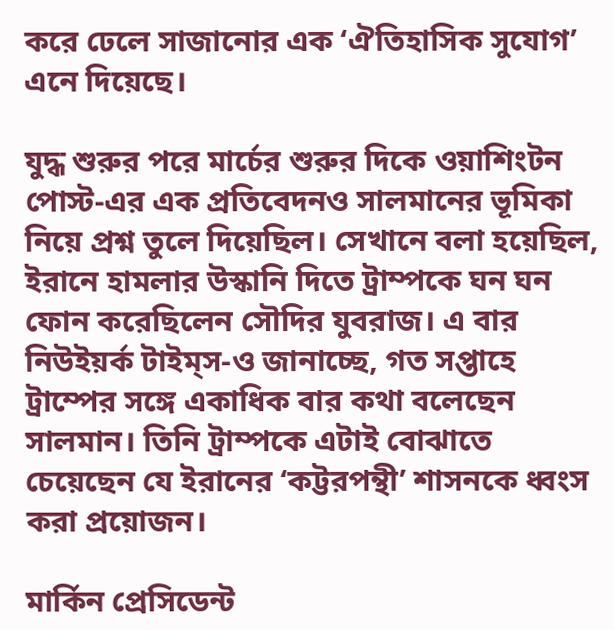করে ঢেলে সাজানোর এক ‘ঐতিহাসিক সুযোগ’ এনে দিয়েছে।

যুদ্ধ শুরুর পরে মার্চের শুরুর দিকে ওয়াশিংটন পোস্ট-এর এক প্রতিবেদনও সালমানের ভূমিকা নিয়ে প্রশ্ন তুলে দিয়েছিল। সেখানে বলা হয়েছিল, ইরানে হামলার উস্কানি দিতে ট্রাম্পকে ঘন ঘন ফোন করেছিলেন সৌদির যুবরাজ। এ বার নিউইয়র্ক টাইম্‌স-ও জানাচ্ছে, গত সপ্তাহে ট্রাম্পের সঙ্গে একাধিক বার কথা বলেছেন সালমান। তিনি ট্রাম্পকে এটাই বোঝাতে চেয়েছেন যে ইরানের ‘কট্টরপন্থী’ শাসনকে ধ্বংস করা প্রয়োজন।

মার্কিন প্রেসিডেন্ট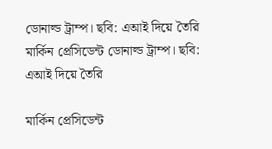ডোনাল্ড ট্রাম্প। ছবি: এআই দিয়ে তৈরি
মার্কিন প্রেসিডেন্ট ডোনাল্ড ট্রাম্প। ছবি: এআই দিয়ে তৈরি

মার্কিন প্রেসিডেন্ট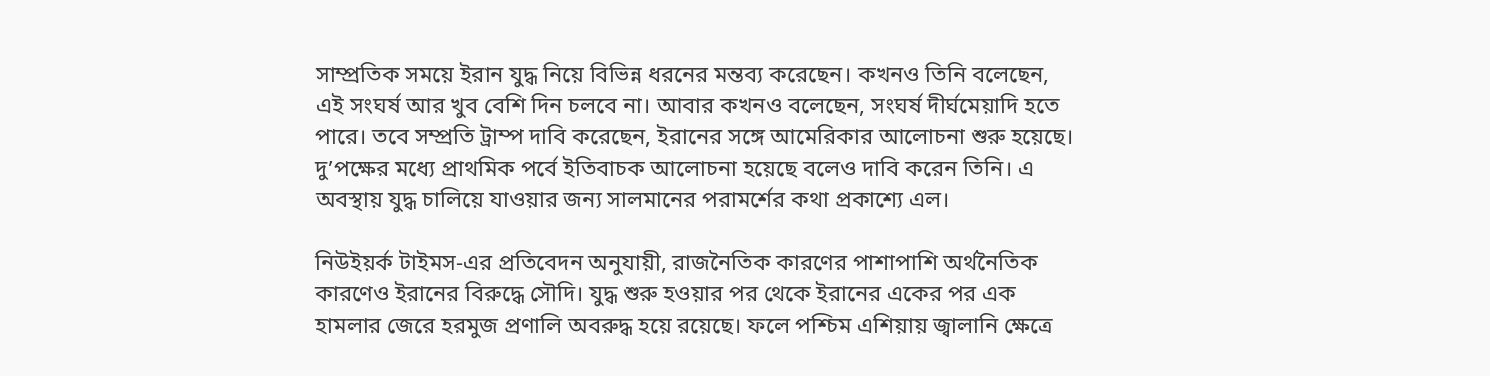সাম্প্রতিক সময়ে ইরান যুদ্ধ নিয়ে বিভিন্ন ধরনের মন্তব্য করেছেন। কখনও তিনি বলেছেন, এই সংঘর্ষ আর খুব বেশি দিন চলবে না। আবার কখনও বলেছেন, সংঘর্ষ দীর্ঘমেয়াদি হতে পারে। তবে সম্প্রতি ট্রাম্প দাবি করেছেন, ইরানের সঙ্গে আমেরিকার আলোচনা শুরু হয়েছে। দু’পক্ষের মধ্যে প্রাথমিক পর্বে ইতিবাচক আলোচনা হয়েছে বলেও দাবি করেন তিনি। এ অবস্থায় যুদ্ধ চালিয়ে যাওয়ার জন্য সালমানের পরামর্শের কথা প্রকাশ্যে এল।

নিউইয়র্ক টাইমস-এর প্রতিবেদন অনুযায়ী, রাজনৈতিক কারণের পাশাপাশি অর্থনৈতিক কারণেও ইরানের বিরুদ্ধে সৌদি। যুদ্ধ শুরু হওয়ার পর থেকে ইরানের একের পর এক হামলার জেরে হরমুজ প্রণালি অবরুদ্ধ হয়ে রয়েছে। ফলে পশ্চিম এশিয়ায় জ্বালানি ক্ষেত্রে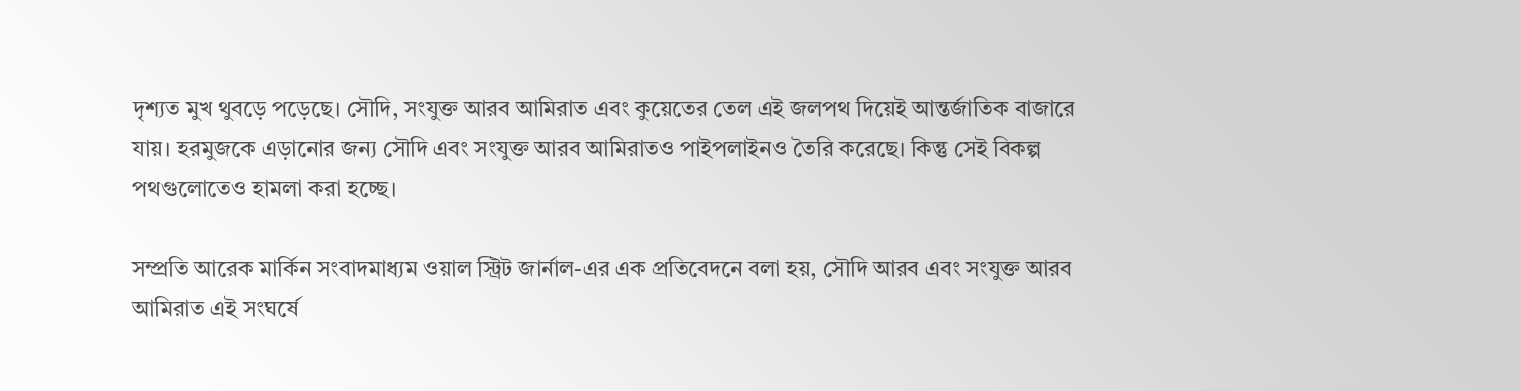দৃশ্যত মুখ থুবড়ে পড়েছে। সৌদি, সংযুক্ত আরব আমিরাত এবং কুয়েতের তেল এই জলপথ দিয়েই আন্তর্জাতিক বাজারে যায়। হরমুজকে এড়ানোর জন্য সৌদি এবং সংযুক্ত আরব আমিরাতও পাইপলাইনও তৈরি করেছে। কিন্তু সেই বিকল্প পথগুলোতেও হামলা করা হচ্ছে।

সম্প্রতি আরেক মার্কিন সংবাদমাধ্যম ওয়াল স্ট্রিট জার্নাল-এর এক প্রতিবেদনে বলা হয়, সৌদি আরব এবং সংযুক্ত আরব আমিরাত এই সংঘর্ষে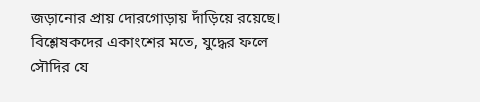জড়ানোর প্রায় দোরগোড়ায় দাঁড়িয়ে রয়েছে। বিশ্লেষকদের একাংশের মতে, যুদ্ধের ফলে সৌদির যে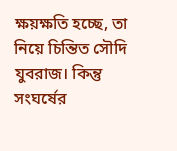ক্ষয়ক্ষতি হচ্ছে, তা নিয়ে চিন্তিত সৌদি যুবরাজ। কিন্তু সংঘর্ষের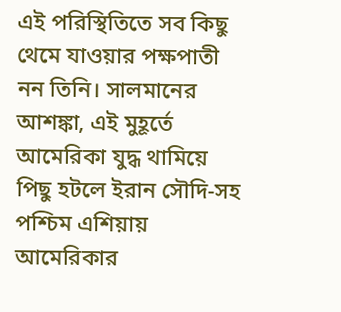এই পরিস্থিতিতে সব কিছু থেমে যাওয়ার পক্ষপাতী নন তিনি। সালমানের আশঙ্কা, এই মুহূর্তে আমেরিকা যুদ্ধ থামিয়ে পিছু হটলে ইরান সৌদি-সহ পশ্চিম এশিয়ায় আমেরিকার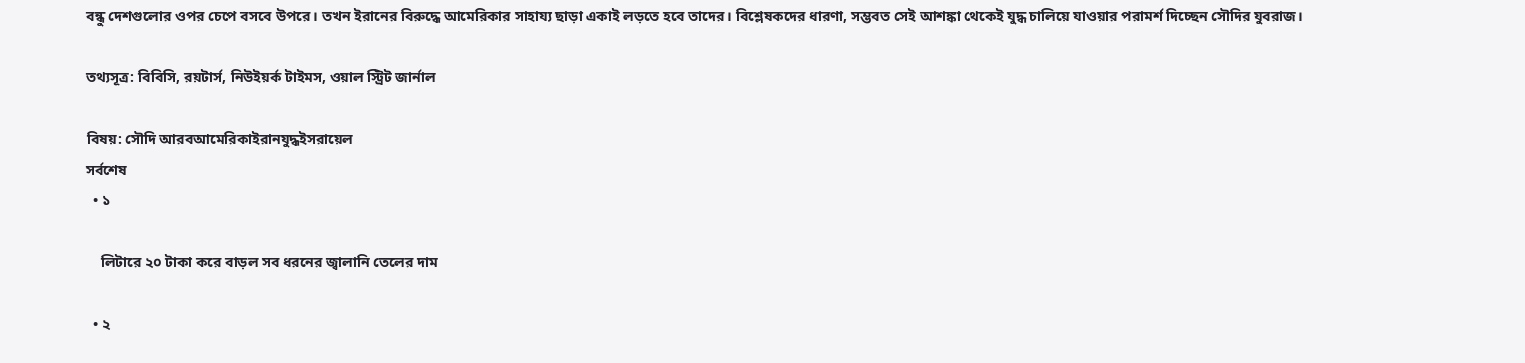বন্ধু দেশগুলোর ওপর চেপে বসবে উপরে। তখন ইরানের বিরুদ্ধে আমেরিকার সাহায্য ছাড়া একাই লড়তে হবে তাদের। বিশ্লেষকদের ধারণা, সম্ভবত সেই আশঙ্কা থেকেই যুদ্ধ চালিয়ে যাওয়ার পরামর্শ দিচ্ছেন সৌদির যুবরাজ।

তথ্যসূত্র: বিবিসি, রয়টার্স, নিউইয়র্ক টাইমস, ওয়াল স্ট্রিট জার্নাল

বিষয়: সৌদি আরবআমেরিকাইরানযুদ্ধইসরায়েল
সর্বশেষ
  • ১

    লিটারে ২০ টাকা করে বাড়ল সব ধরনের জ্বালানি তেলের দাম

  • ২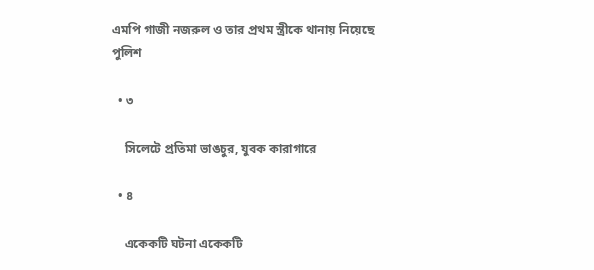এমপি গাজী নজরুল ও তার প্রথম স্ত্রীকে থানায় নিয়েছে পুলিশ

  • ৩

    সিলেটে প্রতিমা ভাঙচুর, যুবক কারাগারে

  • ৪

    একেকটি ঘটনা একেকটি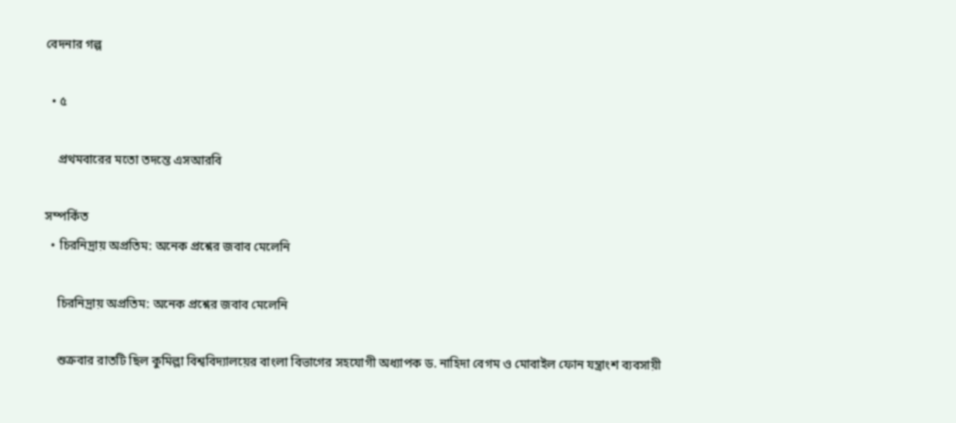বেদনার গল্প

  • ৫

    প্রথমবারের মতো তদন্তে এসআরবি

সম্পর্কিত
  • চিরনিদ্রায় অপ্রতিম: অনেক প্রশ্নের জবাব মেলেনি

    চিরনিদ্রায় অপ্রতিম: অনেক প্রশ্নের জবাব মেলেনি

    শুক্রবার রাতটি ছিল কুমিল্লা বিশ্ববিদ্যালয়ের বাংলা বিভাগের সহযোগী অধ্যাপক ড. নাহিদা বেগম ও মোবাইল ফোন যন্ত্রাংশ ব্যবসায়ী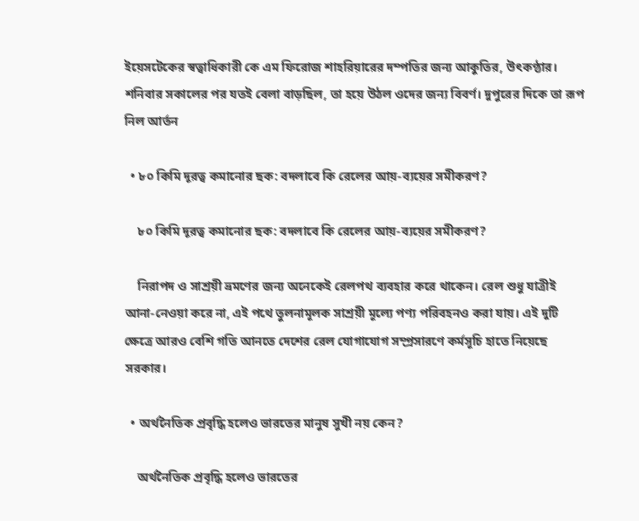ইয়েসটেকের স্বত্বাধিকারী কে এম ফিরোজ শাহরিয়ারের দম্পতির জন্য আকুতির, উৎকণ্ঠার। শনিবার সকালের পর যতই বেলা বাড়ছিল, তা হয়ে উঠল ওদের জন্য বিবর্ণ। দুপুরের দিকে তা রূপ নিল আর্তন

  • ৮০ কিমি দূরত্ব কমানোর ছক: বদলাবে কি রেলের আয়-ব্যয়ের সমীকরণ?

    ৮০ কিমি দূরত্ব কমানোর ছক: বদলাবে কি রেলের আয়-ব্যয়ের সমীকরণ?

    নিরাপদ ও সাশ্রয়ী ভ্রমণের জন্য অনেকেই রেলপথ ব্যবহার করে থাকেন। রেল শুধু যাত্রীই আনা-নেওয়া করে না, এই পথে তুলনামূলক সাশ্রয়ী মূল্যে পণ্য পরিবহনও করা যায়। এই দুটি ক্ষেত্রে আরও বেশি গতি আনতে দেশের রেল যোগাযোগ সম্প্রসারণে কর্মসূচি হাতে নিয়েছে সরকার।

  • অর্থনৈতিক প্রবৃদ্ধি হলেও ভারতের মানুষ সুখী নয় কেন?

    অর্থনৈতিক প্রবৃদ্ধি হলেও ভারতের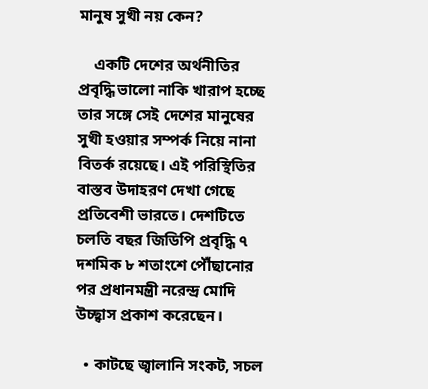মানুষ সুখী নয় কেন?

    একটি দেশের অর্থনীতির প্রবৃদ্ধি ভালো নাকি খারাপ হচ্ছে তার সঙ্গে সেই দেশের মানুষের সুখী হওয়ার সম্পর্ক নিয়ে নানা বিতর্ক রয়েছে। এই পরিস্থিতির বাস্তব উদাহরণ দেখা গেছে প্রতিবেশী ভারতে। দেশটিতে চলতি বছর জিডিপি প্রবৃদ্ধি ৭ দশমিক ৮ শতাংশে পৌঁছানোর পর প্রধানমন্ত্রী নরেন্দ্র মোদি উচ্ছ্বাস প্রকাশ করেছেন।

  • কাটছে জ্বালানি সংকট, সচল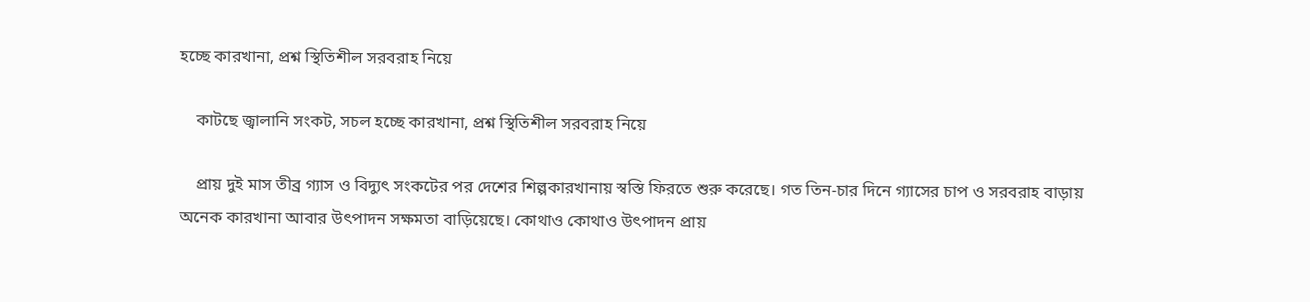হচ্ছে কারখানা, প্রশ্ন স্থিতিশীল সরবরাহ নিয়ে

    কাটছে জ্বালানি সংকট, সচল হচ্ছে কারখানা, প্রশ্ন স্থিতিশীল সরবরাহ নিয়ে

    প্রায় দুই মাস তীব্র গ্যাস ও বিদ্যুৎ সংকটের পর দেশের শিল্পকারখানায় স্বস্তি ফিরতে শুরু করেছে। গত তিন-চার দিনে গ্যাসের চাপ ও সরবরাহ বাড়ায় অনেক কারখানা আবার উৎপাদন সক্ষমতা বাড়িয়েছে। কোথাও কোথাও উৎপাদন প্রায়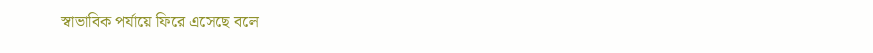স্বাভাবিক পর্যায়ে ফিরে এসেছে বলে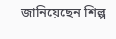জানিয়েছেন শিল্প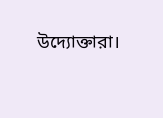উদ্যোক্তারা।